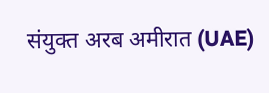संयुक्त अरब अमीरात (UAE)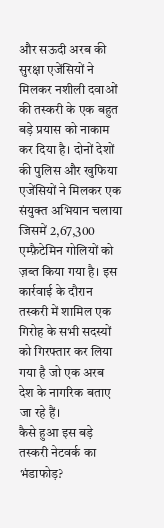और सऊदी अरब की सुरक्षा एजेंसियों ने मिलकर नशीली दवाओं की तस्करी के एक बहुत बड़े प्रयास को नाकाम कर दिया है। दोनों देशों की पुलिस और खुफिया एजेंसियों ने मिलकर एक संयुक्त अभियान चलाया जिसमें 2,67,300 एम्फ़ैटेमिन गोलियों को ज़ब्त किया गया है। इस कार्रवाई के दौरान तस्करी में शामिल एक गिरोह के सभी सदस्यों को गिरफ्तार कर लिया गया है जो एक अरब देश के नागरिक बताए जा रहे हैं।
कैसे हुआ इस बड़े तस्करी नेटवर्क का भंडाफोड़?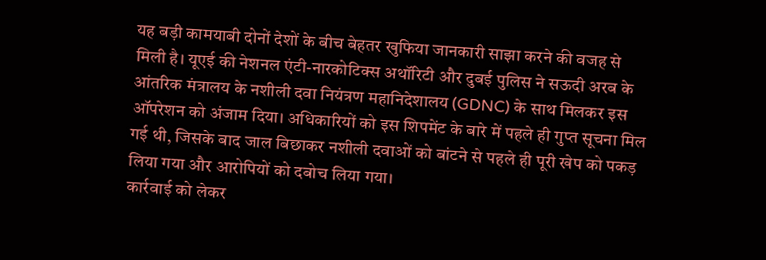यह बड़ी कामयाबी दोनों देशों के बीच बेहतर खुफिया जानकारी साझा करने की वजह से मिली है। यूएई की नेशनल एंटी-नारकोटिक्स अथॉरिटी और दुबई पुलिस ने सऊदी अरब के आंतरिक मंत्रालय के नशीली दवा नियंत्रण महानिदेशालय (GDNC) के साथ मिलकर इस ऑपरेशन को अंजाम दिया। अधिकारियों को इस शिपमेंट के बारे में पहले ही गुप्त सूचना मिल गई थी, जिसके बाद जाल बिछाकर नशीली दवाओं को बांटने से पहले ही पूरी खेप को पकड़ लिया गया और आरोपियों को दबोच लिया गया।
कार्रवाई को लेकर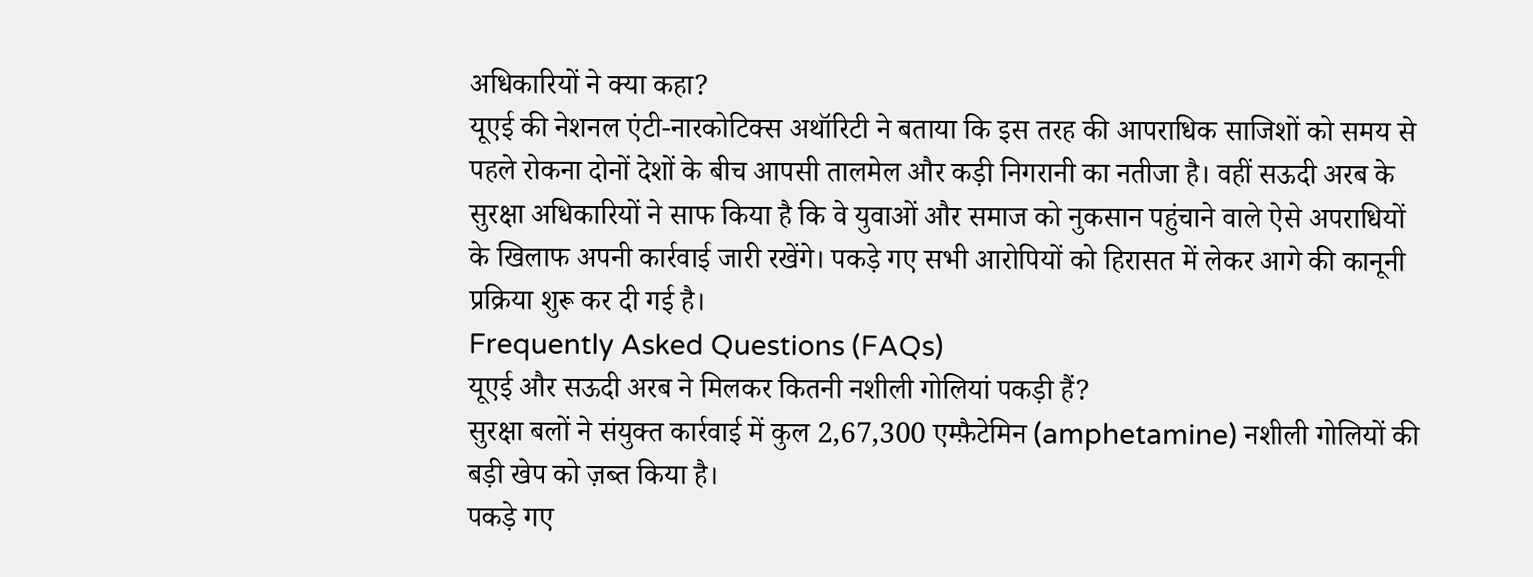अधिकारियों ने क्या कहा?
यूएई की नेशनल एंटी-नारकोटिक्स अथॉरिटी ने बताया कि इस तरह की आपराधिक साजिशों को समय से पहले रोकना दोनों देशों के बीच आपसी तालमेल और कड़ी निगरानी का नतीजा है। वहीं सऊदी अरब के सुरक्षा अधिकारियों ने साफ किया है कि वे युवाओं और समाज को नुकसान पहुंचाने वाले ऐसे अपराधियों के खिलाफ अपनी कार्रवाई जारी रखेंगे। पकड़े गए सभी आरोपियों को हिरासत में लेकर आगे की कानूनी प्रक्रिया शुरू कर दी गई है।
Frequently Asked Questions (FAQs)
यूएई और सऊदी अरब ने मिलकर कितनी नशीली गोलियां पकड़ी हैं?
सुरक्षा बलों ने संयुक्त कार्रवाई में कुल 2,67,300 एम्फ़ैटेमिन (amphetamine) नशीली गोलियों की बड़ी खेप को ज़ब्त किया है।
पकड़े गए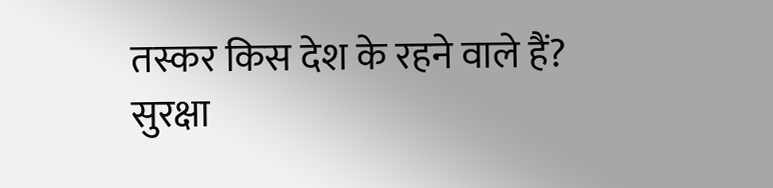तस्कर किस देश के रहने वाले हैं?
सुरक्षा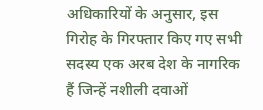अधिकारियों के अनुसार, इस गिरोह के गिरफ्तार किए गए सभी सदस्य एक अरब देश के नागरिक हैं जिन्हें नशीली दवाओं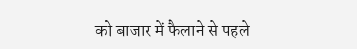को बाजार में फैलाने से पहले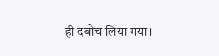ही दबोच लिया गया।